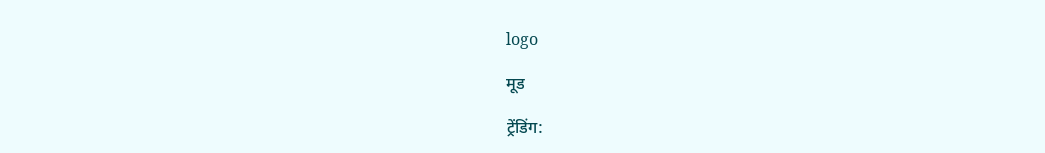logo

मूड

ट्रेंडिंग: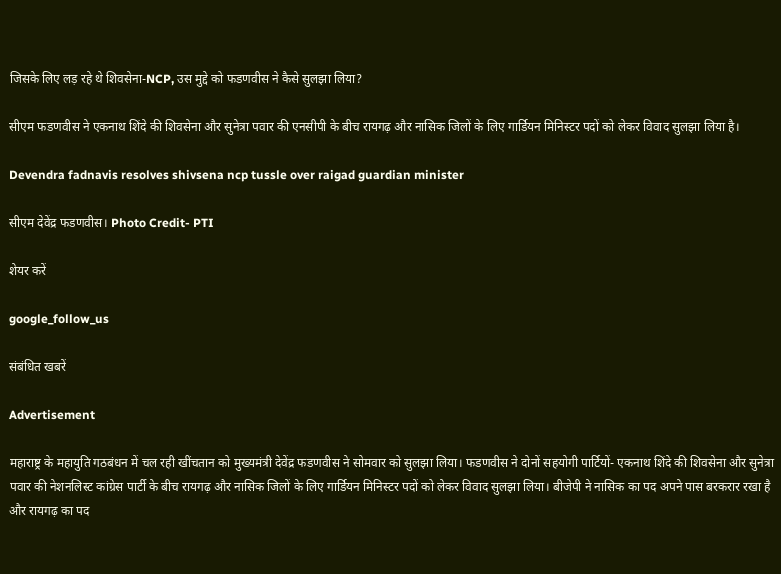जिसके लिए लड़ रहे थे शिवसेना-NCP, उस मुद्दे को फडणवीस ने कैसे सुलझा लिया?

सीएम फडणवीस ने एकनाथ शिंदे की शिवसेना और सुनेत्रा पवार की एनसीपी के बीच रायगढ़ और नासिक जिलों के लिए गार्डियन मिनिस्टर पदों को लेकर विवाद सुलझा लिया है।

Devendra fadnavis resolves shivsena ncp tussle over raigad guardian minister

सीएम देवेंद्र फडणवीस। Photo Credit- PTI

शेयर करें

google_follow_us

संबंधित खबरें

Advertisement

महाराष्ट्र के महायुति गठबंधन में चल रही खींचतान को मुख्यमंत्री देवेंद्र फडणवीस ने सोमवार को सुलझा लिया। फडणवीस ने दोनों सहयोगी पार्टियों- एकनाथ शिंदे की शिवसेना और सुनेत्रा पवार की नेशनलिस्ट कांग्रेस पार्टी के बीच रायगढ़ और नासिक जिलों के लिए गार्डियन मिनिस्टर पदों को लेकर विवाद सुलझा लिया। बीजेपी ने नासिक का पद अपने पास बरकरार रखा है और रायगढ़ का पद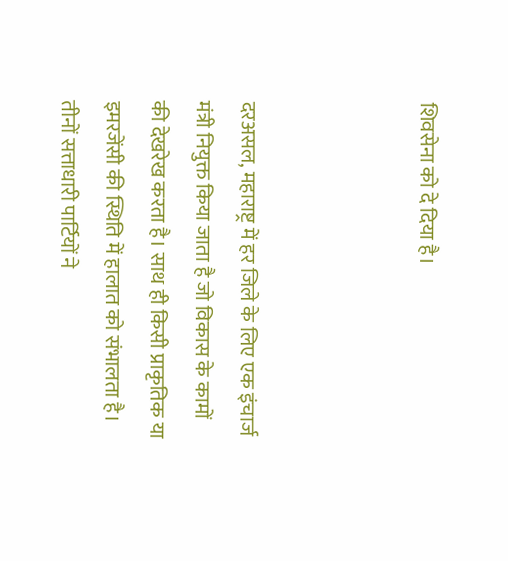शिवसेना को दे दिया है।



दरअसल, महाराष्ट्र में हर जिले के लिए एक इंचार्ज मंत्री नियुक्त किया जाता है जो विकास के कामों की देखरेख करता है। साथ ही किसी प्राकृतिक या इमरजेंसी की स्थिति में हालात को संभालता है। तीनों सत्ताधारी पार्टियों ने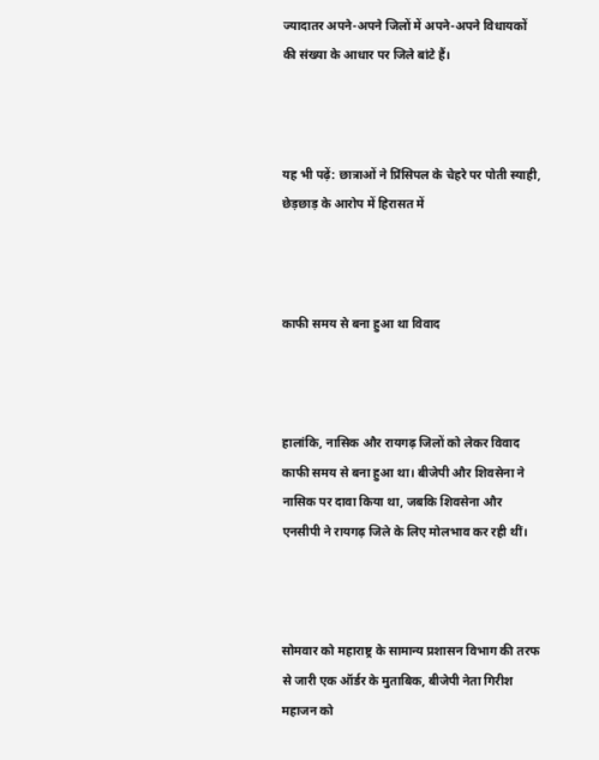ज्यादातर अपने-अपने जिलों में अपने-अपने विधायकों की संख्या के आधार पर जिले बांटे हैं।



यह भी पढ़ें: छात्राओं ने प्रिंसिपल के चेहरे पर पोती स्याही, छेड़छाड़ के आरोप में हिरासत में



काफी समय से बना हुआ था विवाद



हालांकि, नासिक और रायगढ़ जिलों को लेकर विवाद काफी समय से बना हुआ था। बीजेपी और शिवसेना ने नासिक पर दावा किया था, जबकि शिवसेना और एनसीपी ने रायगढ़ जिले के लिए मोलभाव कर रही थीं।



सोमवार को महाराष्ट्र के सामान्य प्रशासन विभाग की तरफ से जारी एक ऑर्डर के मुताबिक, बीजेपी नेता गिरीश महाजन को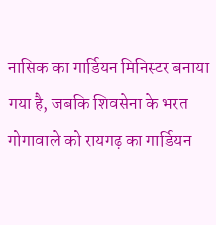नासिक का गार्डियन मिनिस्टर बनाया गया है, जबकि शिवसेना के भरत गोगावाले को रायगढ़ का गार्डियन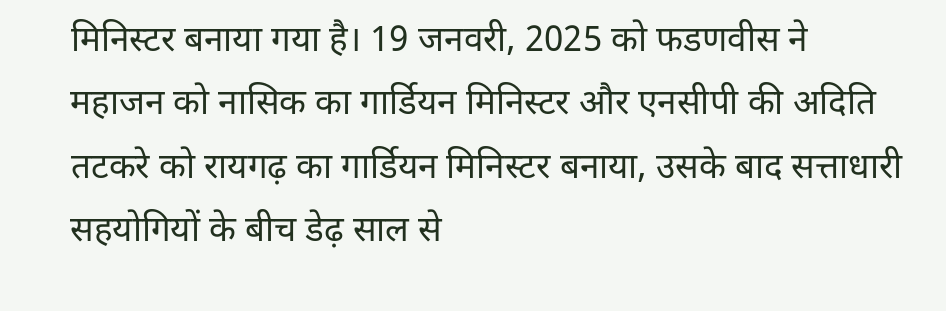मिनिस्टर बनाया गया है। 19 जनवरी, 2025 को फडणवीस ने महाजन को नासिक का गार्डियन मिनिस्टर और एनसीपी की अदिति तटकरे को रायगढ़ का गार्डियन मिनिस्टर बनाया, उसके बाद सत्ताधारी सहयोगियों के बीच डेढ़ साल से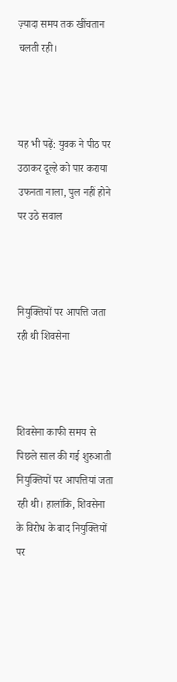ज़्यादा समय तक खींचतान चलती रही।



यह भी पढ़ें: युवक ने पीठ पर उठाकर दूल्हे को पार कराया उफनता नाला, पुल नहीं होने पर उठे सवाल



नियुक्तियों पर आपत्ति जता रही थी शिवसेना



शिवसेना काफी समय से पिछले साल की गई शुरुआती नियुक्तियों पर आपत्तियां जता रही थी। हालांकि, शिवसेना के विरोध के बाद नियुक्तियों पर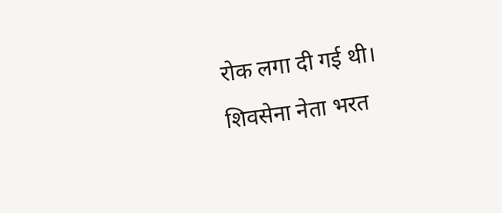रोक लगा दी गई थी। शिवसेना नेता भरत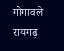गोगावले रायगढ़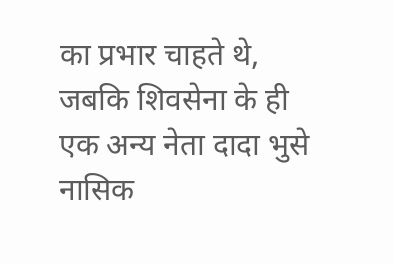का प्रभार चाहते थे, जबकि शिवसेना के ही एक अन्य नेता दादा भुसे नासिक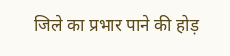जिले का प्रभार पाने की होड़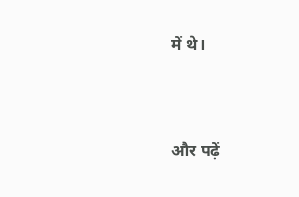में थे।


और पढ़ें